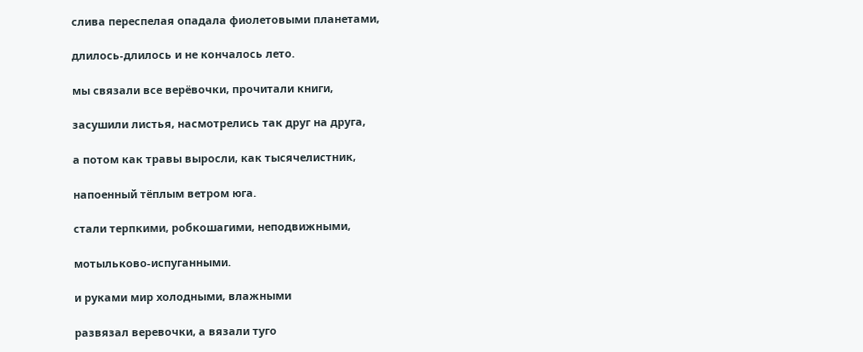слива переспелая опадала фиолетовыми планетами,

длилось-длилось и не кончалось лето.

мы связали все верёвочки, прочитали книги,

засушили листья, насмотрелись так друг на друга,

а потом как травы выросли, как тысячелистник,

напоенный тёплым ветром юга.

стали терпкими, робкошагими, неподвижными,

мотыльково-испуганными.

и руками мир холодными, влажными

развязал веревочки, а вязали туго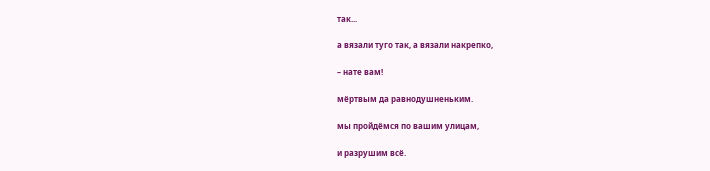так...

а вязали туго так, а вязали накрепко,

– нате вам!

мёртвым да равнодушненьким.

мы пройдёмся по вашим улицам,

и разрушим всё.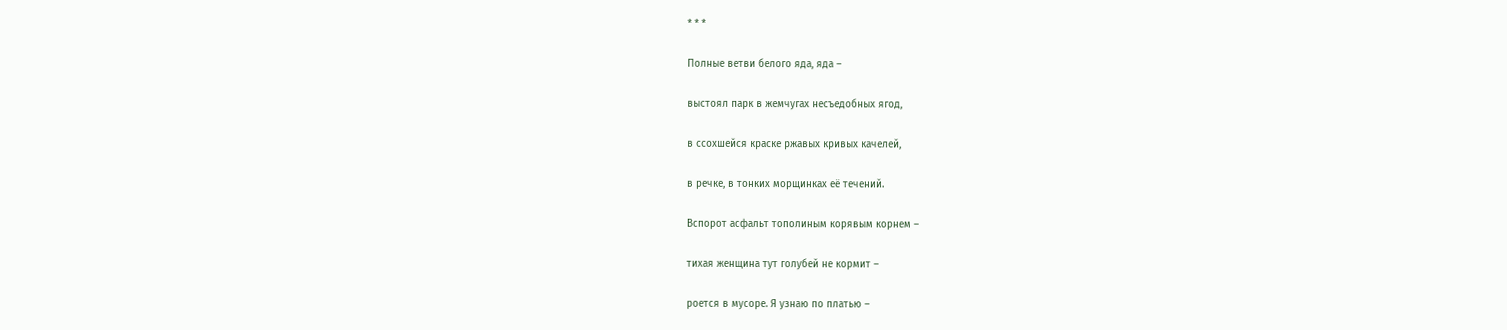* * *

Полные ветви белого яда, яда –

выстоял парк в жемчугах несъедобных ягод,

в ссохшейся краске ржавых кривых качелей,

в речке, в тонких морщинках её течений.

Вспорот асфальт тополиным корявым корнем –

тихая женщина тут голубей не кормит –

роется в мусоре. Я узнаю по платью –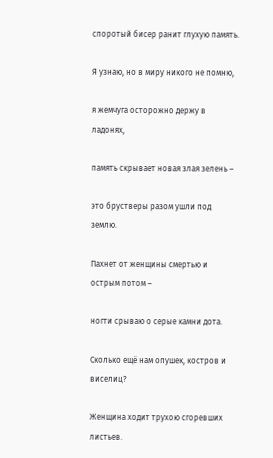споротый бисер ранит глухую память.

Я узнаю, но в миру никого не помню,

я жемчуга осторожно держу в ладонях,

память скрывает новая злая зелень –

это брустверы разом ушли под землю.

Пахнет от женщины смертью и острым потом –

ногти срываю о серые камни дота.

Сколько ещё нам опушек, костров и виселиц?

Женщина ходит трухою сгоревших листьев.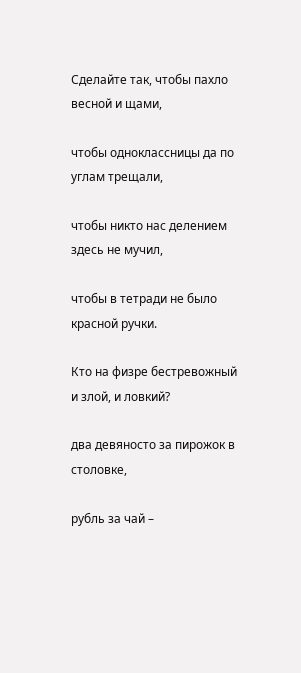Сделайте так, чтобы пахло весной и щами,

чтобы одноклассницы да по углам трещали,

чтобы никто нас делением здесь не мучил,

чтобы в тетради не было красной ручки.

Кто на физре бестревожный и злой, и ловкий?

два девяносто за пирожок в столовке,

рубль за чай –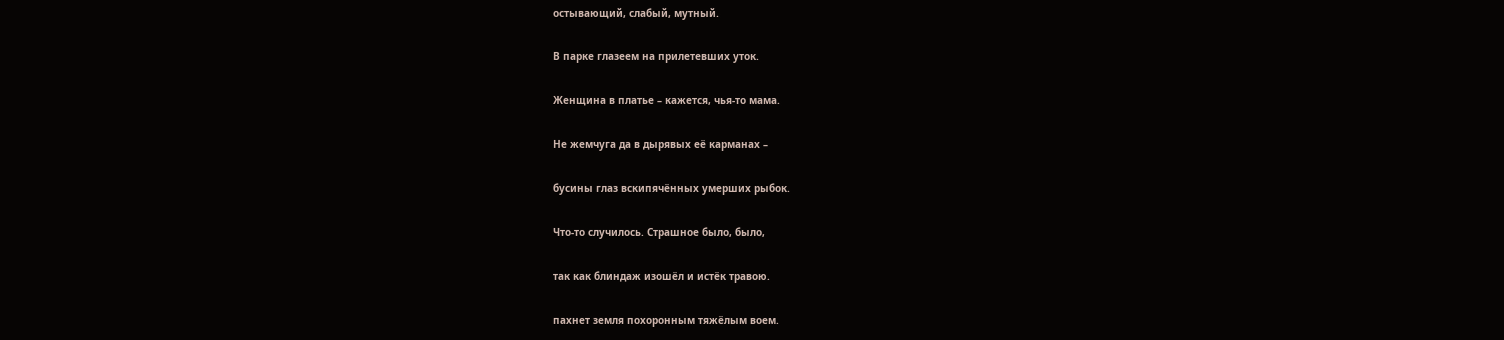остывающий, слабый, мутный.

В парке глазеем на прилетевших уток.

Женщина в платье – кажется, чья-то мама.

Не жемчуга да в дырявых её карманах –

бусины глаз вскипячённых умерших рыбок.

Что-то случилось. Страшное было, было,

так как блиндаж изошёл и истёк травою.

пахнет земля похоронным тяжёлым воем.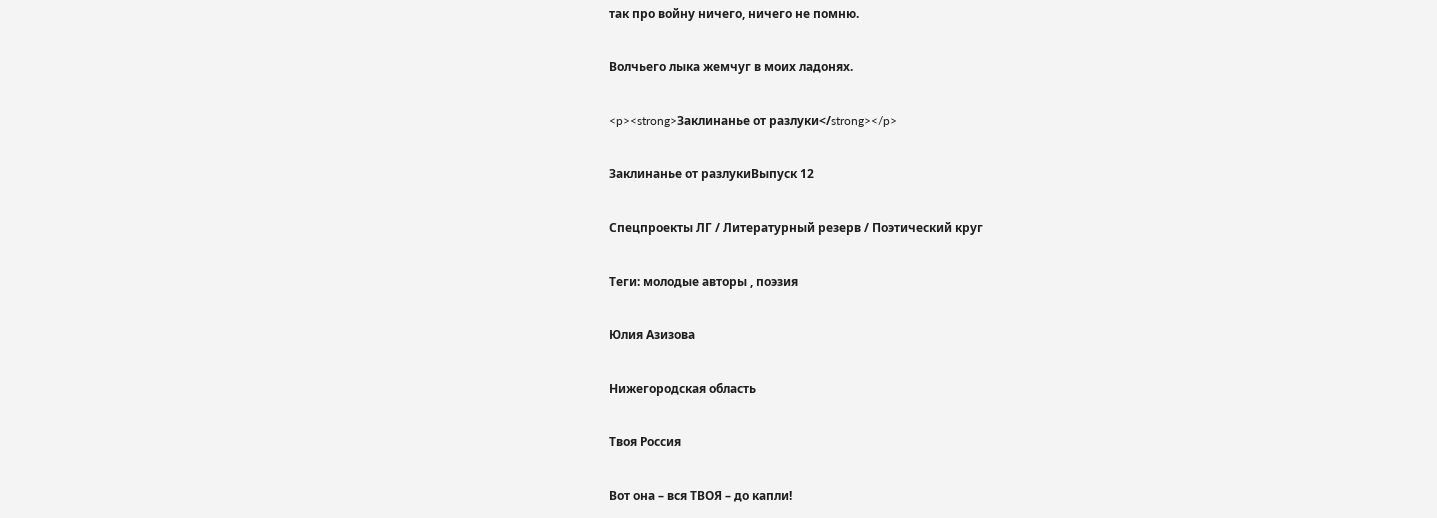так про войну ничего, ничего не помню.

Волчьего лыка жемчуг в моих ладонях.

<p><strong>Заклинанье от разлуки</strong></p>

Заклинанье от разлукиВыпуск 12

Спецпроекты ЛГ / Литературный резерв / Поэтический круг

Теги: молодые авторы , поэзия

Юлия Азизова

Нижегородская область

Твоя Россия

Вот она – вся ТВОЯ – до капли!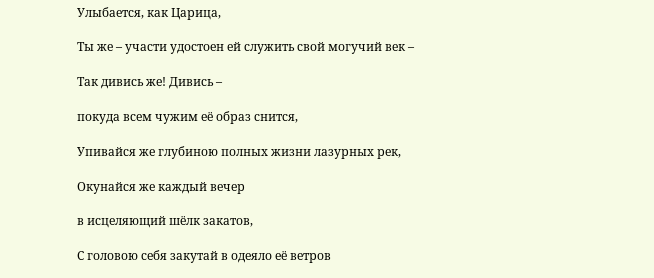Улыбается, как Царица,

Ты же – участи удостоен ей служить свой могучий век –

Так дивись же! Дивись –

покуда всем чужим её образ снится,

Упивайся же глубиною полных жизни лазурных рек,

Окунайся же каждый вечер

в исцеляющий шёлк закатов,

С головою себя закутай в одеяло её ветров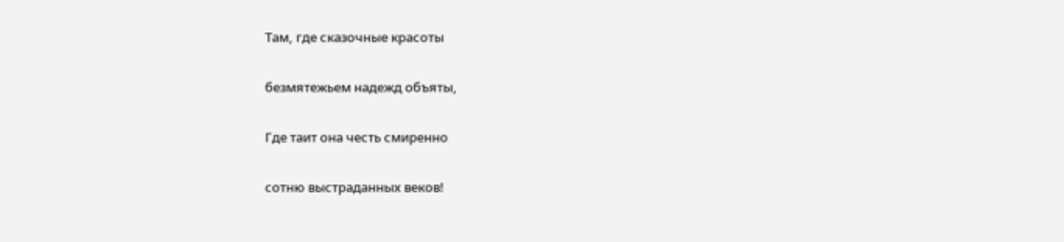Там, где сказочные красоты

безмятежьем надежд объяты,

Где таит она честь смиренно

сотню выстраданных веков!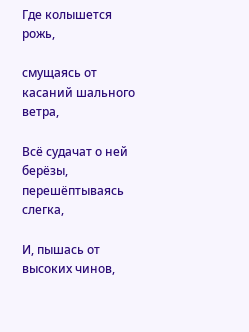Где колышется рожь,

смущаясь от касаний шального ветра,

Всё судачат о ней берёзы, перешёптываясь слегка,

И, пышась от высоких чинов,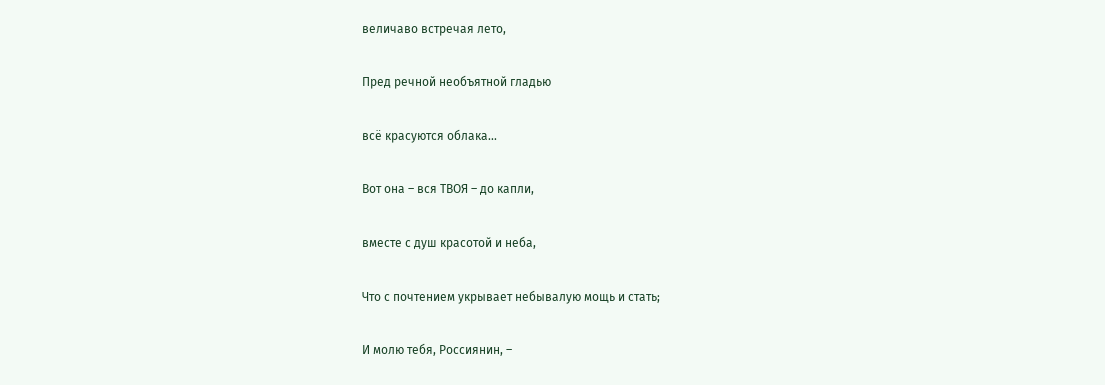величаво встречая лето,

Пред речной необъятной гладью

всё красуются облака...

Вот она – вся ТВОЯ – до капли,

вместе с душ красотой и неба,

Что с почтением укрывает небывалую мощь и стать;

И молю тебя, Россиянин, –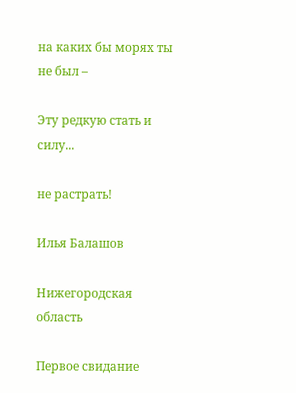на каких бы морях ты не был –

Эту редкую стать и силу...

не растрать!

Илья Балашов

Нижегородская область

Первое свидание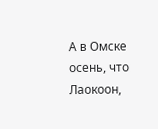А в Омске осень, что Лаокоон,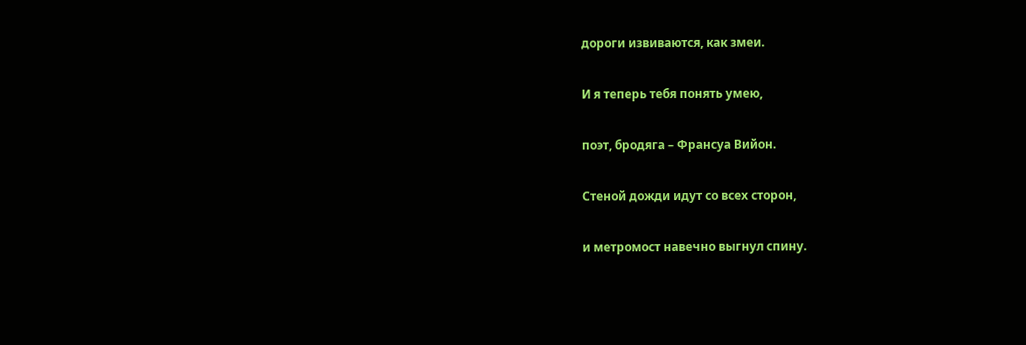дороги извиваются, как змеи.

И я теперь тебя понять умею,

поэт, бродяга – Франсуа Вийон.

Стеной дожди идут со всех сторон,

и метромост навечно выгнул спину.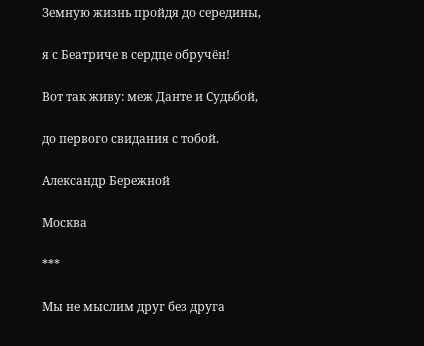Земную жизнь пройдя до середины,

я с Беатриче в сердце обручён!

Вот так живу: меж Данте и Судьбой,

до первого свидания с тобой.

Александр Бережной

Москва

***

Мы не мыслим друг без друга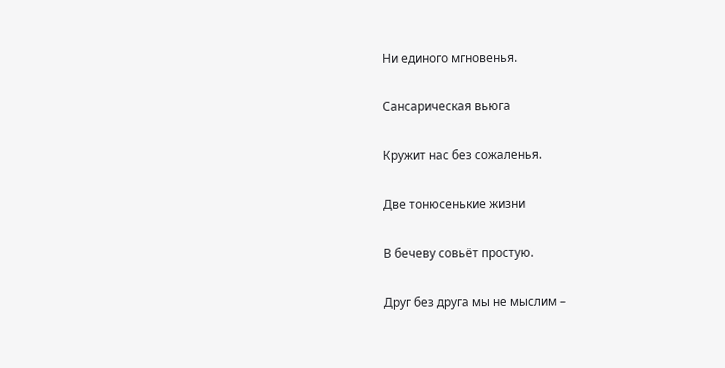Ни единого мгновенья.

Сансарическая вьюга

Кружит нас без сожаленья.

Две тонюсенькие жизни

В бечеву совьёт простую.

Друг без друга мы не мыслим –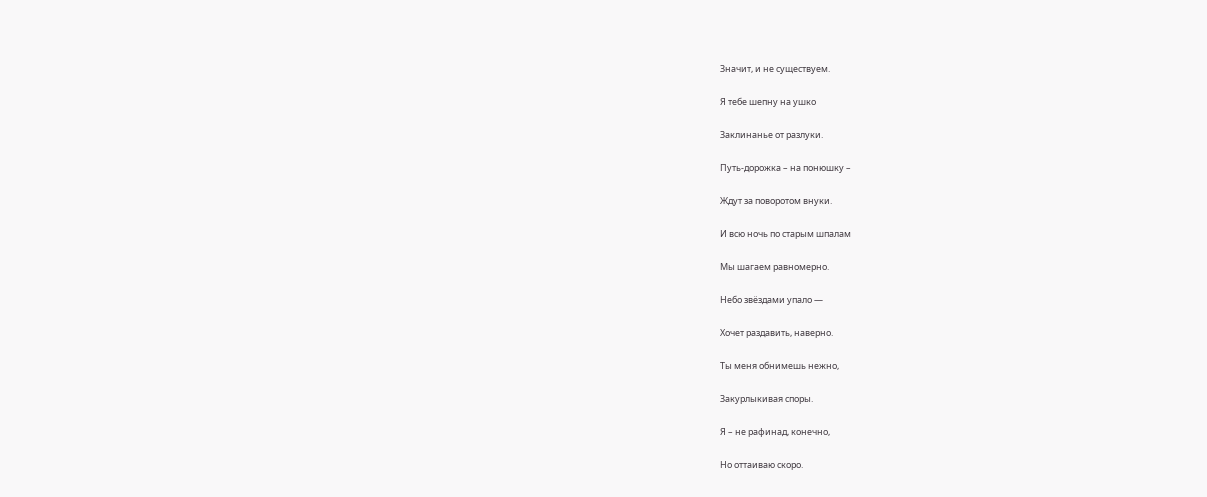Значит, и не существуем.

Я тебе шепну на ушко

Заклинанье от разлуки.

Путь-дорожка – на понюшку –

Ждут за поворотом внуки.

И всю ночь по старым шпалам

Мы шагаем равномерно.

Небо звёздами упало —

Хочет раздавить, наверно.

Ты меня обнимешь нежно,

Закурлыкивая споры.

Я – не рафинад, конечно,

Но оттаиваю скоро.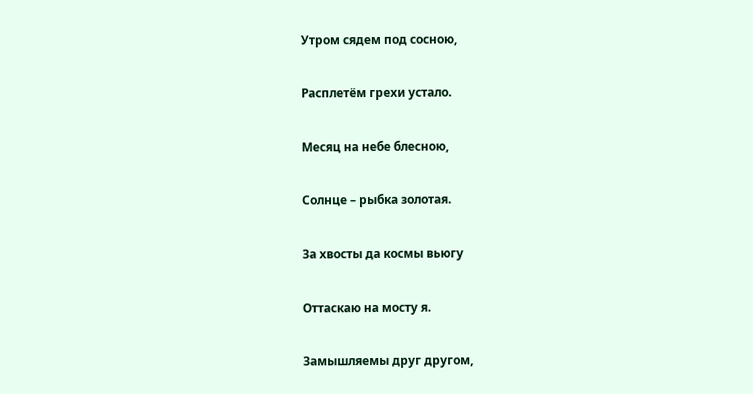Утром сядем под сосною,

Расплетём грехи устало.

Месяц на небе блесною,

Солнце – рыбка золотая.

За хвосты да космы вьюгу

Оттаскаю на мосту я.

Замышляемы друг другом,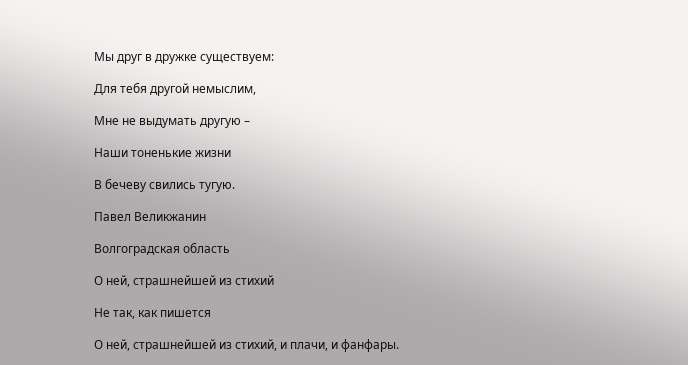Мы друг в дружке существуем:

Для тебя другой немыслим,

Мне не выдумать другую –

Наши тоненькие жизни

В бечеву свились тугую.

Павел Великжанин

Волгоградская область

О ней, страшнейшей из стихий

Не так, как пишется

О ней, страшнейшей из стихий, и плачи, и фанфары.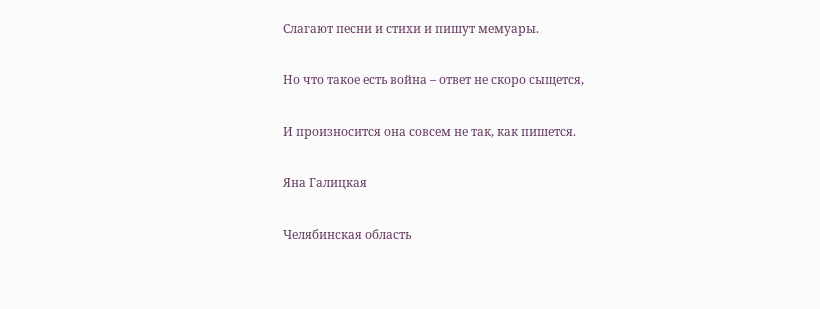Слагают песни и стихи и пишут мемуары.

Но что такое есть война – ответ не скоро сыщется,

И произносится она совсем не так, как пишется.

Яна Галицкая

Челябинская область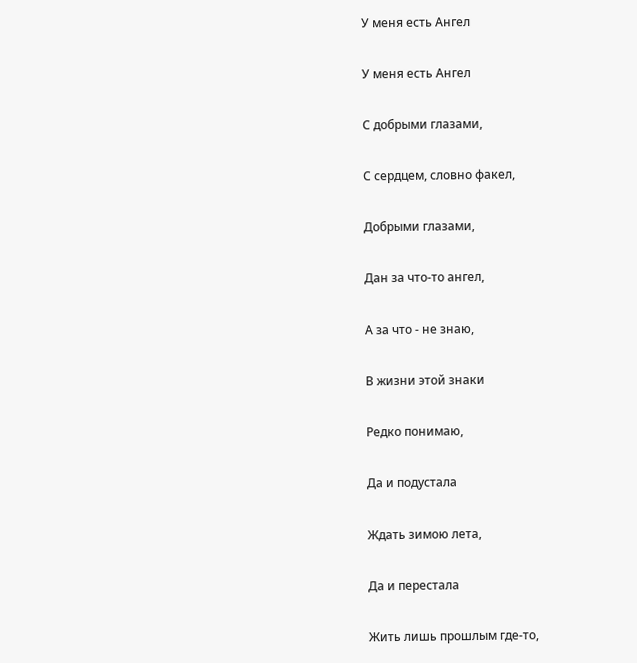У меня есть Ангел

У меня есть Ангел

С добрыми глазами,

С сердцем, словно факел,

Добрыми глазами,

Дан за что-то ангел,

А за что - не знаю,

В жизни этой знаки

Редко понимаю,

Да и подустала

Ждать зимою лета,

Да и перестала

Жить лишь прошлым где-то,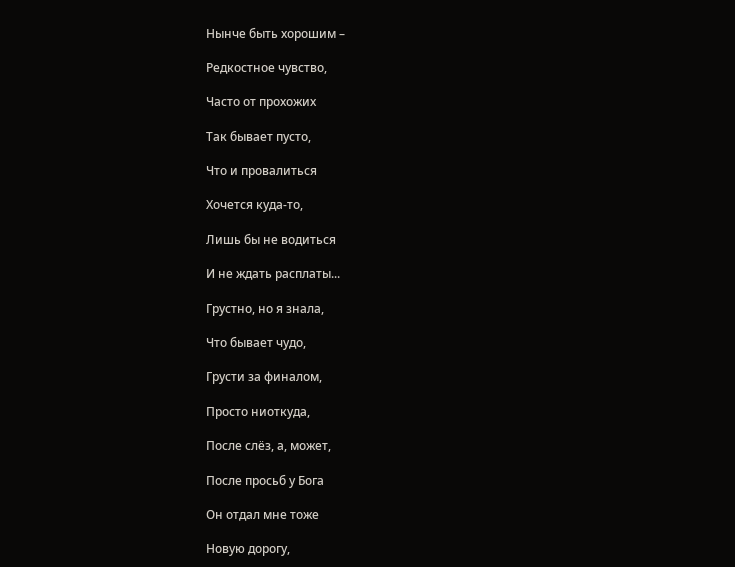Нынче быть хорошим –

Редкостное чувство,

Часто от прохожих

Так бывает пусто,

Что и провалиться

Хочется куда-то,

Лишь бы не водиться

И не ждать расплаты...

Грустно, но я знала,

Что бывает чудо,

Грусти за финалом,

Просто ниоткуда,

После слёз, а, может,

После просьб у Бога

Он отдал мне тоже

Новую дорогу,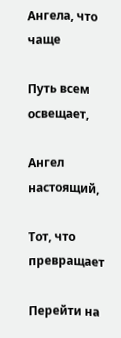Ангела, что чаще

Путь всем освещает,

Ангел настоящий,

Тот, что превращает

Перейти на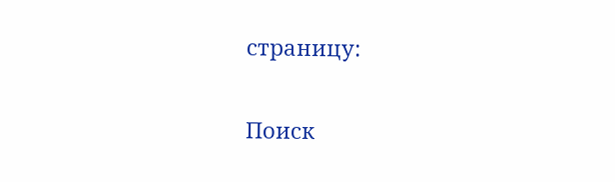страницу:

Поиск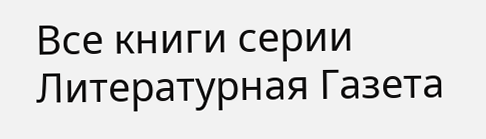Все книги серии Литературная Газета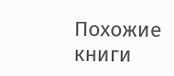Похожие книги